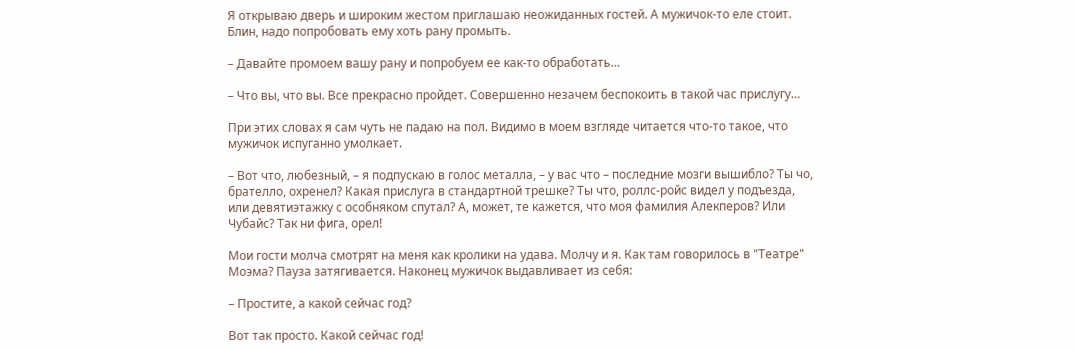Я открываю дверь и широким жестом приглашаю неожиданных гостей. А мужичок-то еле стоит. Блин, надо попробовать ему хоть рану промыть.

– Давайте промоем вашу рану и попробуем ее как-то обработать…

– Что вы, что вы. Все прекрасно пройдет. Совершенно незачем беспокоить в такой час прислугу…

При этих словах я сам чуть не падаю на пол. Видимо в моем взгляде читается что-то такое, что мужичок испуганно умолкает.

– Вот что, любезный, – я подпускаю в голос металла, – у вас что – последние мозги вышибло? Ты чо, брателло, охренел? Какая прислуга в стандартной трешке? Ты что, роллс-ройс видел у подъезда, или девятиэтажку с особняком спутал? А, может, те кажется, что моя фамилия Алекперов? Или Чубайс? Так ни фига, орел!

Мои гости молча смотрят на меня как кролики на удава. Молчу и я. Как там говорилось в "Театре" Моэма? Пауза затягивается. Наконец мужичок выдавливает из себя:

– Простите, а какой сейчас год?

Вот так просто. Какой сейчас год!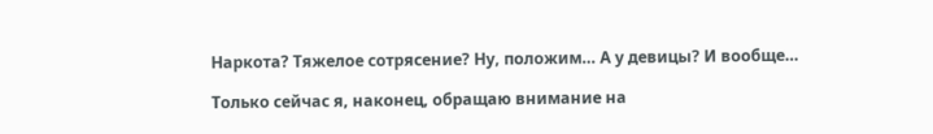Наркота? Тяжелое сотрясение? Ну, положим… А у девицы? И вообще…

Только сейчас я, наконец, обращаю внимание на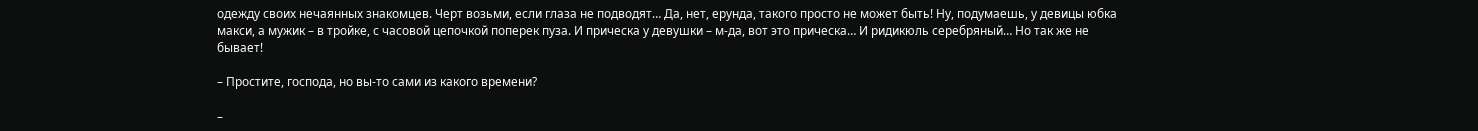одежду своих нечаянных знакомцев. Черт возьми, если глаза не подводят… Да, нет, ерунда, такого просто не может быть! Ну, подумаешь, у девицы юбка макси, а мужик – в тройке, с часовой цепочкой поперек пуза. И прическа у девушки – м-да, вот это прическа… И ридикюль серебряный… Но так же не бывает!

– Простите, господа, но вы-то сами из какого времени?

–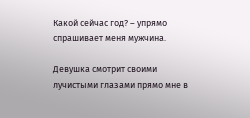Какой сейчас год? – упрямо спрашивает меня мужчина.

Девушка смотрит своими лучистыми глазами прямо мне в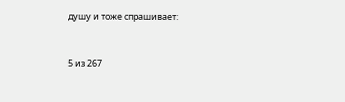душу и тоже спрашивает:



5 из 267